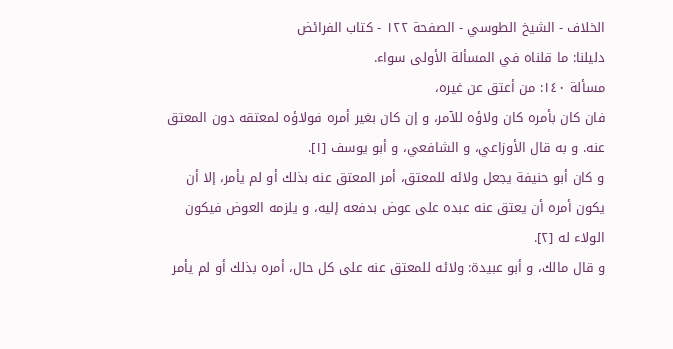الخلاف - الشيخ الطوسي - الصفحة ١٢٢ - كتاب الفرائض
دليلنا: ما قلناه في المسألة الأولى سواء.
مسألة ١٤٠: من أعتق عن غيره،
فان كان بأمره كان ولاؤه للآمر، و إن كان بغير أمره فولاؤه لمعتقه دون المعتق عنه. و به قال الأوزاعي، و الشافعي، و أبو يوسف [١].
و كان أبو حنيفة يجعل ولائه للمعتق، أمر المعتق عنه بذلك أو لم يأمر، إلا أن يكون أمره أن يعتق عنه عبده على عوض بدفعه إليه، و يلزمه العوض فيكون الولاء له [٢].
و قال مالك، و أبو عبيدة: ولائه للمعتق عنه على كل حال، أمره بذلك أو لم يأمر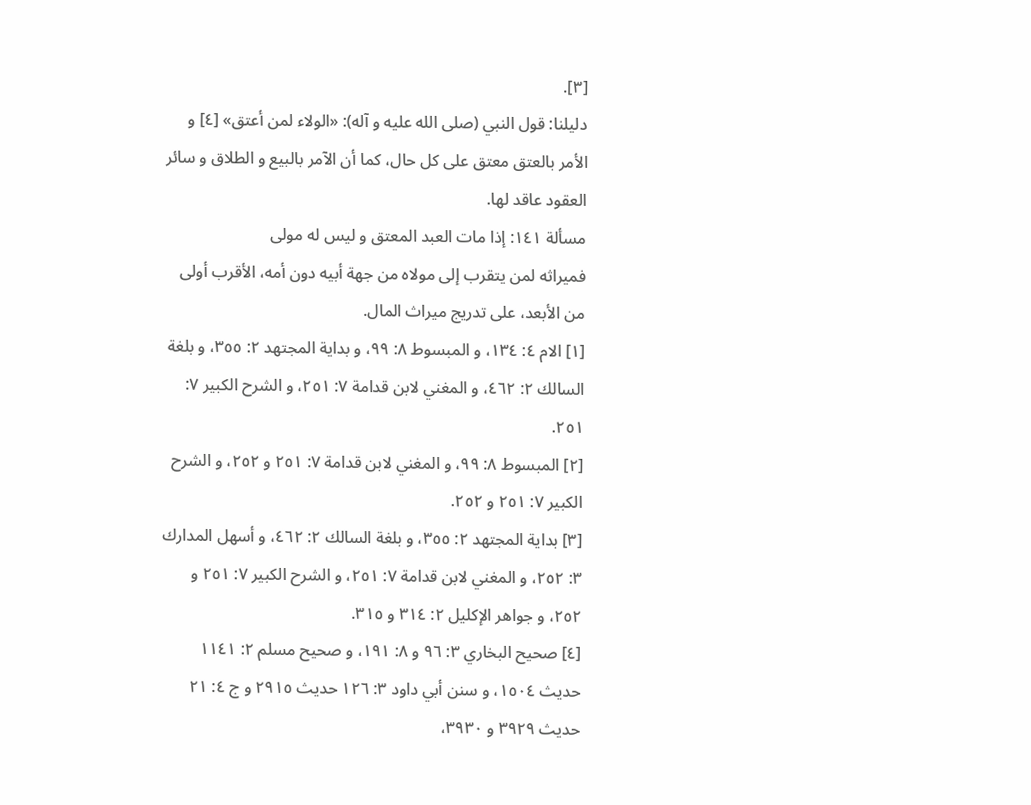[٣].
دليلنا: قول النبي (صلى الله عليه و آله): «الولاء لمن أعتق» [٤] و الأمر بالعتق معتق على كل حال، كما أن الآمر بالبيع و الطلاق و سائر العقود عاقد لها.
مسألة ١٤١: إذا مات العبد المعتق و ليس له مولى
فميراثه لمن يتقرب إلى مولاه من جهة أبيه دون أمه، الأقرب أولى من الأبعد، على تدريج ميراث المال.
[١] الام ٤: ١٣٤، و المبسوط ٨: ٩٩، و بداية المجتهد ٢: ٣٥٥، و بلغة السالك ٢: ٤٦٢، و المغني لابن قدامة ٧: ٢٥١، و الشرح الكبير ٧: ٢٥١.
[٢] المبسوط ٨: ٩٩، و المغني لابن قدامة ٧: ٢٥١ و ٢٥٢، و الشرح الكبير ٧: ٢٥١ و ٢٥٢.
[٣] بداية المجتهد ٢: ٣٥٥، و بلغة السالك ٢: ٤٦٢، و أسهل المدارك ٣: ٢٥٢، و المغني لابن قدامة ٧: ٢٥١، و الشرح الكبير ٧: ٢٥١ و ٢٥٢، و جواهر الإكليل ٢: ٣١٤ و ٣١٥.
[٤] صحيح البخاري ٣: ٩٦ و ٨: ١٩١، و صحيح مسلم ٢: ١١٤١ حديث ١٥٠٤، و سنن أبي داود ٣: ١٢٦ حديث ٢٩١٥ و ج ٤: ٢١ حديث ٣٩٢٩ و ٣٩٣٠،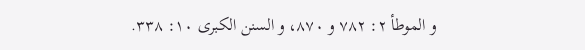و الموطأ ٢: ٧٨٢ و ٨٧٠، و السنن الكبرى ١٠: ٣٣٨.